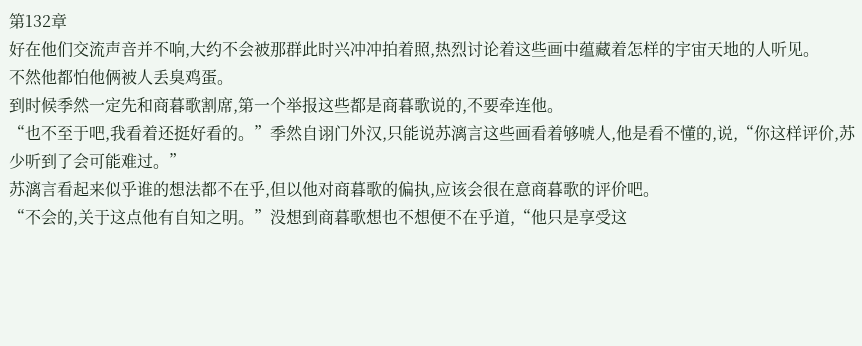第132章
好在他们交流声音并不响,大约不会被那群此时兴冲冲拍着照,热烈讨论着这些画中蕴藏着怎样的宇宙天地的人听见。
不然他都怕他俩被人丢臭鸡蛋。
到时候季然一定先和商暮歌割席,第一个举报这些都是商暮歌说的,不要牵连他。
“也不至于吧,我看着还挺好看的。”季然自诩门外汉,只能说苏漓言这些画看着够唬人,他是看不懂的,说,“你这样评价,苏少听到了会可能难过。”
苏漓言看起来似乎谁的想法都不在乎,但以他对商暮歌的偏执,应该会很在意商暮歌的评价吧。
“不会的,关于这点他有自知之明。”没想到商暮歌想也不想便不在乎道,“他只是享受这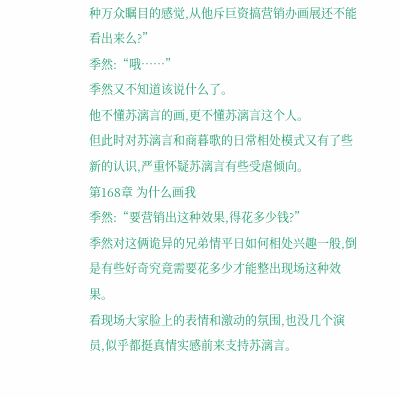种万众瞩目的感觉,从他斥巨资搞营销办画展还不能看出来么?”
季然:“哦……”
季然又不知道该说什么了。
他不懂苏漓言的画,更不懂苏漓言这个人。
但此时对苏漓言和商暮歌的日常相处模式又有了些新的认识,严重怀疑苏漓言有些受虐倾向。
第168章 为什么画我
季然:“要营销出这种效果,得花多少钱?”
季然对这俩诡异的兄弟情平日如何相处兴趣一般,倒是有些好奇究竟需要花多少才能整出现场这种效果。
看现场大家脸上的表情和激动的氛围,也没几个演员,似乎都挺真情实感前来支持苏漓言。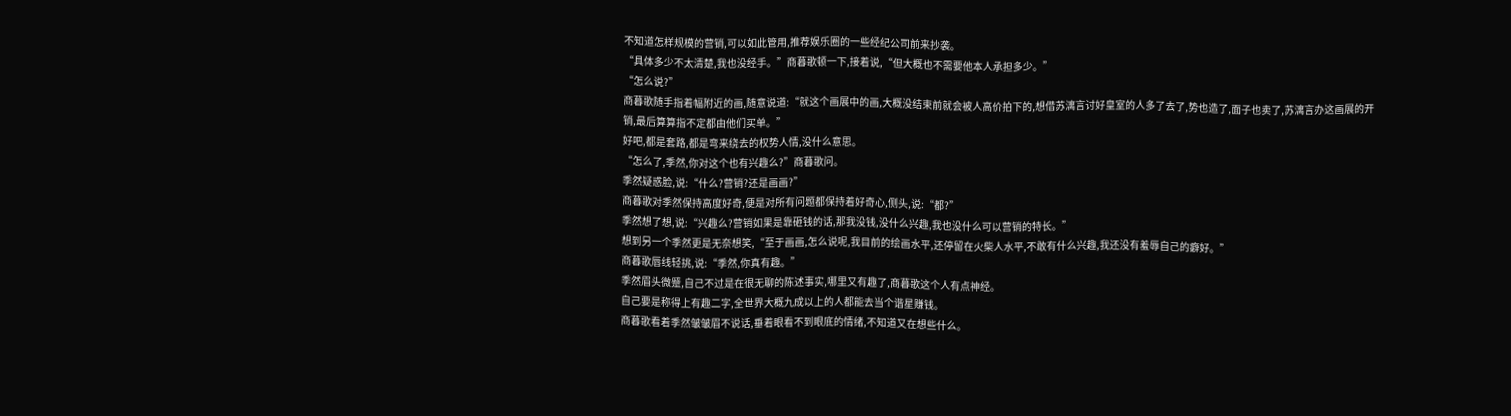不知道怎样规模的营销,可以如此管用,推荐娱乐圈的一些经纪公司前来抄袭。
“具体多少不太清楚,我也没经手。”商暮歌顿一下,接着说,“但大概也不需要他本人承担多少。”
“怎么说?”
商暮歌随手指着幅附近的画,随意说道:“就这个画展中的画,大概没结束前就会被人高价拍下的,想借苏漓言讨好皇室的人多了去了,势也造了,面子也卖了,苏漓言办这画展的开销,最后算算指不定都由他们买单。”
好吧,都是套路,都是弯来绕去的权势人情,没什么意思。
“怎么了,季然,你对这个也有兴趣么?”商暮歌问。
季然疑惑脸,说:“什么?营销?还是画画?”
商暮歌对季然保持高度好奇,便是对所有问题都保持着好奇心,侧头,说:“都?”
季然想了想,说:“兴趣么?营销如果是靠砸钱的话,那我没钱,没什么兴趣,我也没什么可以营销的特长。”
想到另一个季然更是无奈想笑,“至于画画,怎么说呢,我目前的绘画水平,还停留在火柴人水平,不敢有什么兴趣,我还没有羞辱自己的癖好。”
商暮歌唇线轻挑,说:“季然,你真有趣。”
季然眉头微蹙,自己不过是在很无聊的陈述事实,哪里又有趣了,商暮歌这个人有点神经。
自己要是称得上有趣二字,全世界大概九成以上的人都能去当个谐星赚钱。
商暮歌看着季然皱皱眉不说话,垂着眼看不到眼底的情绪,不知道又在想些什么。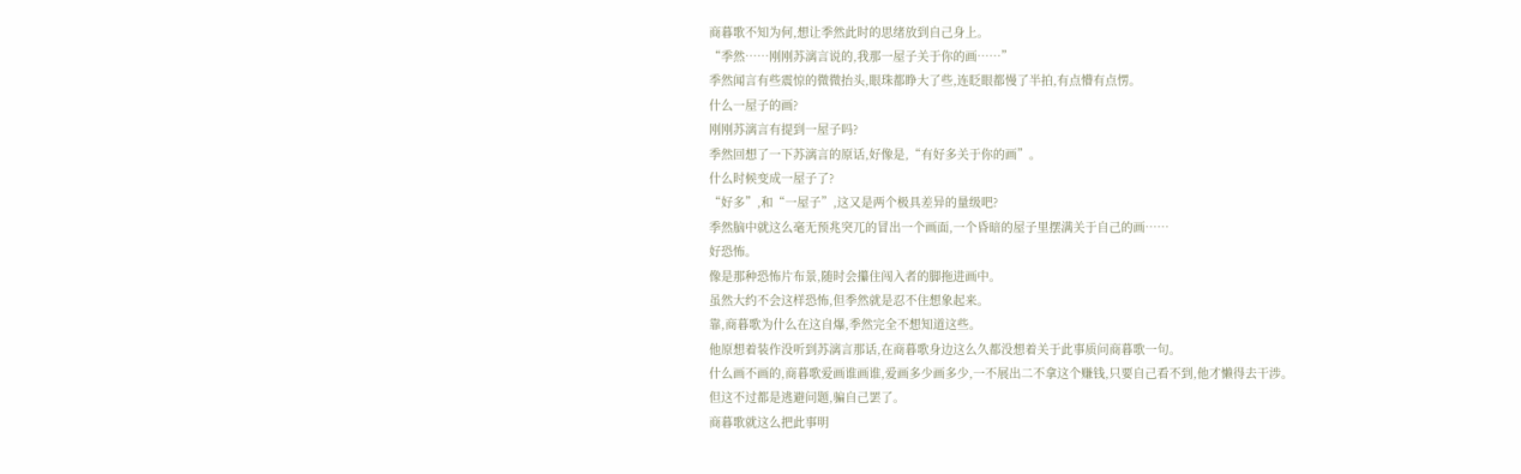商暮歌不知为何,想让季然此时的思绪放到自己身上。
“季然……刚刚苏漓言说的,我那一屋子关于你的画……”
季然闻言有些震惊的微微抬头,眼珠都睁大了些,连眨眼都慢了半拍,有点懵有点愣。
什么一屋子的画?
刚刚苏漓言有提到一屋子吗?
季然回想了一下苏漓言的原话,好像是,“有好多关于你的画”。
什么时候变成一屋子了?
“好多”,和“一屋子”,这又是两个极具差异的量级吧?
季然脑中就这么毫无预兆突兀的冒出一个画面,一个昏暗的屋子里摆满关于自己的画……
好恐怖。
像是那种恐怖片布景,随时会攥住闯入者的脚拖进画中。
虽然大约不会这样恐怖,但季然就是忍不住想象起来。
靠,商暮歌为什么在这自爆,季然完全不想知道这些。
他原想着装作没听到苏漓言那话,在商暮歌身边这么久都没想着关于此事质问商暮歌一句。
什么画不画的,商暮歌爱画谁画谁,爱画多少画多少,一不展出二不拿这个赚钱,只要自己看不到,他才懒得去干涉。
但这不过都是逃避问题,骗自己罢了。
商暮歌就这么把此事明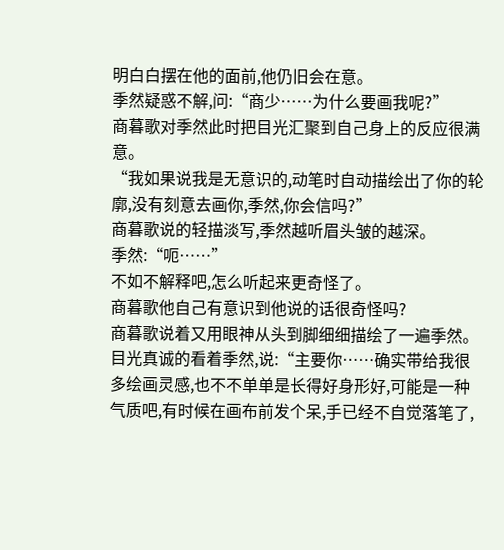明白白摆在他的面前,他仍旧会在意。
季然疑惑不解,问:“商少……为什么要画我呢?”
商暮歌对季然此时把目光汇聚到自己身上的反应很满意。
“我如果说我是无意识的,动笔时自动描绘出了你的轮廓,没有刻意去画你,季然,你会信吗?”
商暮歌说的轻描淡写,季然越听眉头皱的越深。
季然:“呃……”
不如不解释吧,怎么听起来更奇怪了。
商暮歌他自己有意识到他说的话很奇怪吗?
商暮歌说着又用眼神从头到脚细细描绘了一遍季然。
目光真诚的看着季然,说:“主要你……确实带给我很多绘画灵感,也不不单单是长得好身形好,可能是一种气质吧,有时候在画布前发个呆,手已经不自觉落笔了,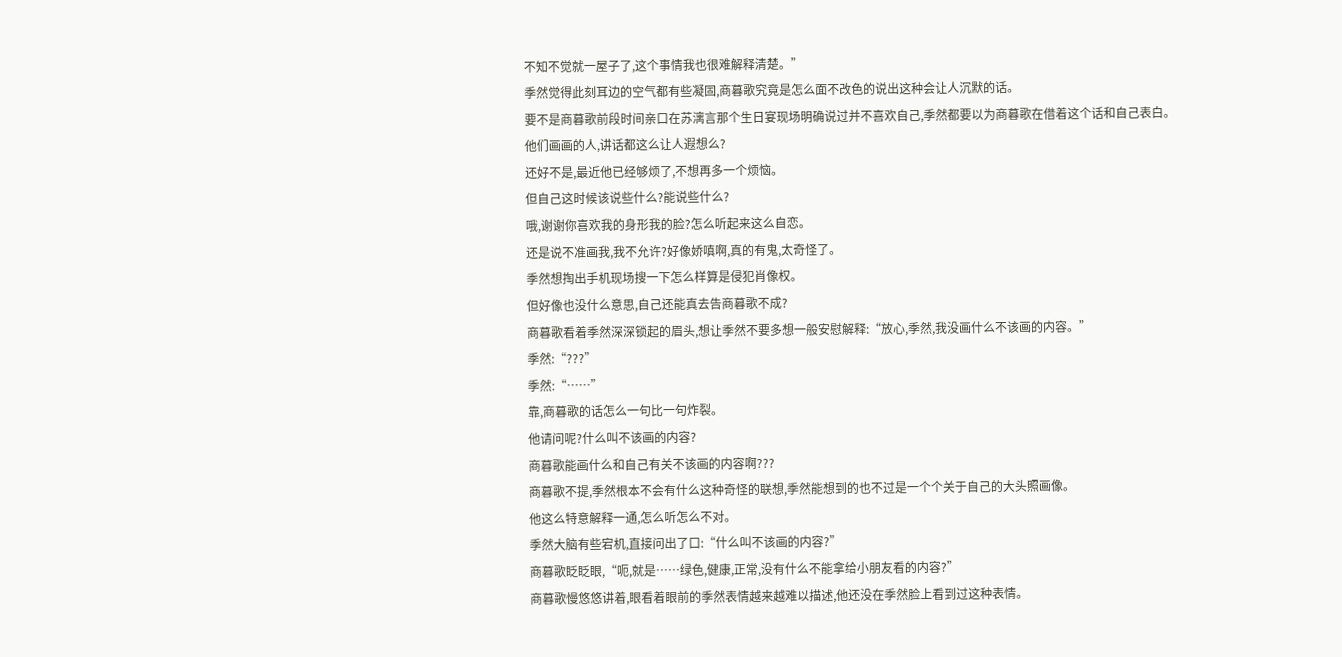不知不觉就一屋子了,这个事情我也很难解释清楚。”
季然觉得此刻耳边的空气都有些凝固,商暮歌究竟是怎么面不改色的说出这种会让人沉默的话。
要不是商暮歌前段时间亲口在苏漓言那个生日宴现场明确说过并不喜欢自己,季然都要以为商暮歌在借着这个话和自己表白。
他们画画的人,讲话都这么让人遐想么?
还好不是,最近他已经够烦了,不想再多一个烦恼。
但自己这时候该说些什么?能说些什么?
哦,谢谢你喜欢我的身形我的脸?怎么听起来这么自恋。
还是说不准画我,我不允许?好像娇嗔啊,真的有鬼,太奇怪了。
季然想掏出手机现场搜一下怎么样算是侵犯肖像权。
但好像也没什么意思,自己还能真去告商暮歌不成?
商暮歌看着季然深深锁起的眉头,想让季然不要多想一般安慰解释:“放心,季然,我没画什么不该画的内容。”
季然:“???”
季然:“……”
靠,商暮歌的话怎么一句比一句炸裂。
他请问呢?什么叫不该画的内容?
商暮歌能画什么和自己有关不该画的内容啊???
商暮歌不提,季然根本不会有什么这种奇怪的联想,季然能想到的也不过是一个个关于自己的大头照画像。
他这么特意解释一通,怎么听怎么不对。
季然大脑有些宕机,直接问出了口:“什么叫不该画的内容?”
商暮歌眨眨眼,“呃,就是……绿色,健康,正常,没有什么不能拿给小朋友看的内容?”
商暮歌慢悠悠讲着,眼看着眼前的季然表情越来越难以描述,他还没在季然脸上看到过这种表情。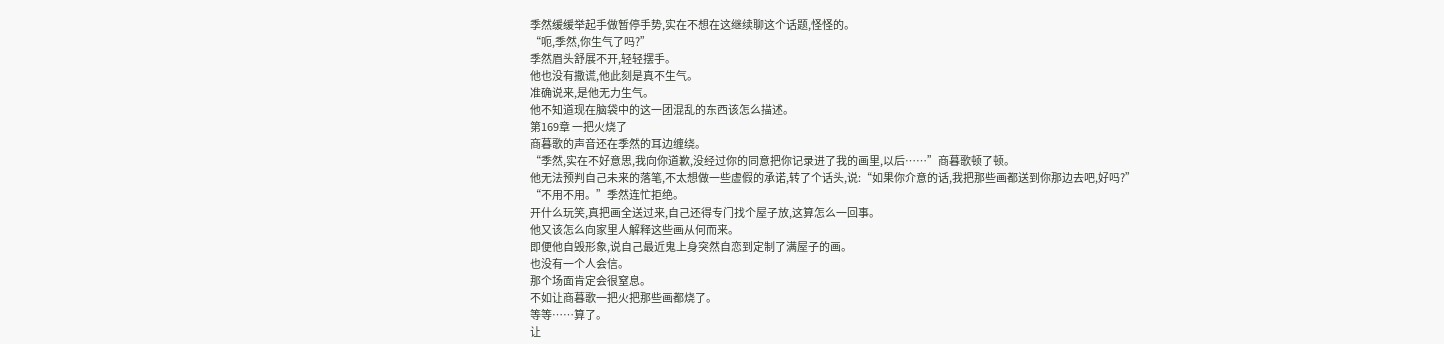季然缓缓举起手做暂停手势,实在不想在这继续聊这个话题,怪怪的。
“呃,季然,你生气了吗?”
季然眉头舒展不开,轻轻摆手。
他也没有撒谎,他此刻是真不生气。
准确说来,是他无力生气。
他不知道现在脑袋中的这一团混乱的东西该怎么描述。
第169章 一把火烧了
商暮歌的声音还在季然的耳边缠绕。
“季然,实在不好意思,我向你道歉,没经过你的同意把你记录进了我的画里,以后……”商暮歌顿了顿。
他无法预判自己未来的落笔,不太想做一些虚假的承诺,转了个话头,说:“如果你介意的话,我把那些画都送到你那边去吧,好吗?”
“不用不用。”季然连忙拒绝。
开什么玩笑,真把画全送过来,自己还得专门找个屋子放,这算怎么一回事。
他又该怎么向家里人解释这些画从何而来。
即便他自毁形象,说自己最近鬼上身突然自恋到定制了满屋子的画。
也没有一个人会信。
那个场面肯定会很窒息。
不如让商暮歌一把火把那些画都烧了。
等等……算了。
让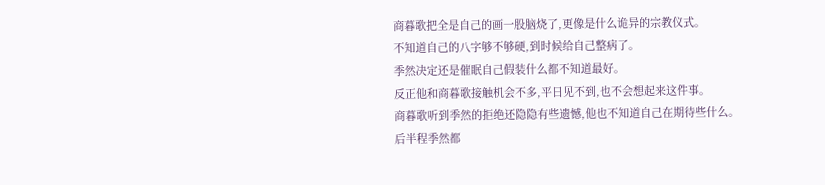商暮歌把全是自己的画一股脑烧了,更像是什么诡异的宗教仪式。
不知道自己的八字够不够硬,到时候给自己整病了。
季然决定还是催眠自己假装什么都不知道最好。
反正他和商暮歌接触机会不多,平日见不到,也不会想起来这件事。
商暮歌听到季然的拒绝还隐隐有些遗憾,他也不知道自己在期待些什么。
后半程季然都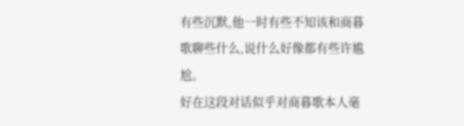有些沉默,他一时有些不知该和商暮歌聊些什么,说什么好像都有些许尴尬。
好在这段对话似乎对商暮歌本人毫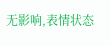无影响,表情状态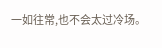一如往常,也不会太过冷场。